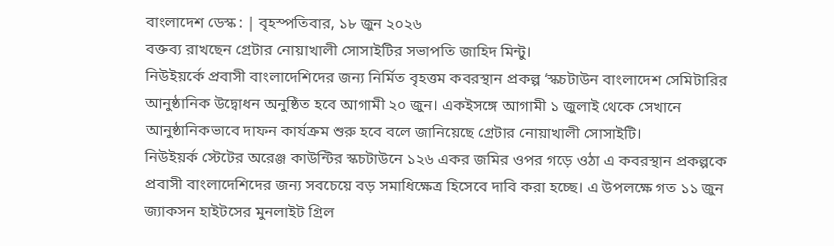বাংলাদেশ ডেস্ক : | বৃহস্পতিবার, ১৮ জুন ২০২৬
বক্তব্য রাখছেন গ্রেটার নোয়াখালী সোসাইটির সভাপতি জাহিদ মিন্টু।
নিউইয়র্কে প্রবাসী বাংলাদেশিদের জন্য নির্মিত বৃহত্তম কবরস্থান প্রকল্প ‘স্কচটাউন বাংলাদেশ সেমিটারির আনুষ্ঠানিক উদ্বোধন অনুষ্ঠিত হবে আগামী ২০ জুন। একইসঙ্গে আগামী ১ জুলাই থেকে সেখানে আনুষ্ঠানিকভাবে দাফন কার্যক্রম শুরু হবে বলে জানিয়েছে গ্রেটার নোয়াখালী সোসাইটি।
নিউইয়র্ক স্টেটের অরেঞ্জ কাউন্টির স্কচটাউনে ১২৬ একর জমির ওপর গড়ে ওঠা এ কবরস্থান প্রকল্পকে প্রবাসী বাংলাদেশিদের জন্য সবচেয়ে বড় সমাধিক্ষেত্র হিসেবে দাবি করা হচ্ছে। এ উপলক্ষে গত ১১ জুন জ্যাকসন হাইটসের মুনলাইট গ্রিল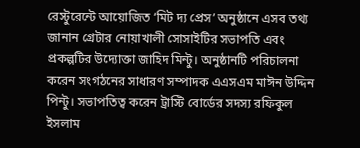রেস্টুরেন্টে আয়োজিত ‘মিট দ্য প্রেস’ অনুষ্ঠানে এসব তথ্য জানান গ্রেটার নোয়াখালী সোসাইটির সভাপতি এবং প্রকল্পটির উদ্যোক্তা জাহিদ মিন্টু। অনুষ্ঠানটি পরিচালনা করেন সংগঠনের সাধারণ সম্পাদক এএসএম মাঈন উদ্দিন পিন্টু। সভাপতিত্ব করেন ট্রাস্টি বোর্ডের সদস্য রফিকুল ইসলাম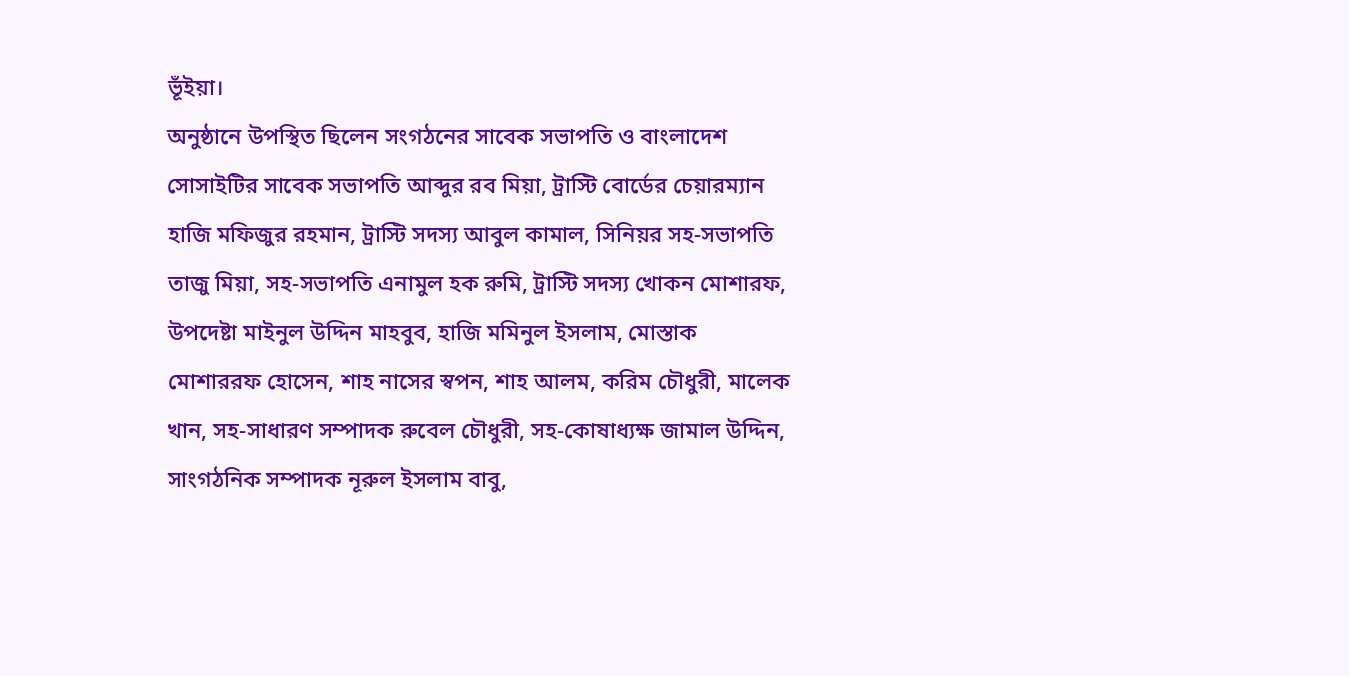ভূঁইয়া।
অনুষ্ঠানে উপস্থিত ছিলেন সংগঠনের সাবেক সভাপতি ও বাংলাদেশ সোসাইটির সাবেক সভাপতি আব্দুর রব মিয়া, ট্রাস্টি বোর্ডের চেয়ারম্যান হাজি মফিজুর রহমান, ট্রাস্টি সদস্য আবুল কামাল, সিনিয়র সহ-সভাপতি তাজু মিয়া, সহ-সভাপতি এনামুল হক রুমি, ট্রাস্টি সদস্য খোকন মোশারফ, উপদেষ্টা মাইনুল উদ্দিন মাহবুব, হাজি মমিনুল ইসলাম, মোস্তাক মোশাররফ হোসেন, শাহ নাসের স্বপন, শাহ আলম, করিম চৌধুরী, মালেক খান, সহ-সাধারণ সম্পাদক রুবেল চৌধুরী, সহ-কোষাধ্যক্ষ জামাল উদ্দিন, সাংগঠনিক সম্পাদক নূরুল ইসলাম বাবু,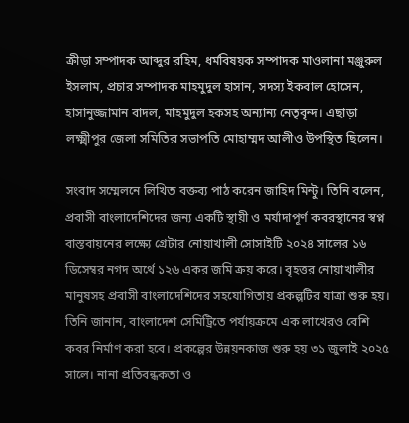ক্রীড়া সম্পাদক আব্দুর রহিম, ধর্মবিষয়ক সম্পাদক মাওলানা মঞ্জুরুল ইসলাম, প্রচার সম্পাদক মাহমুদুল হাসান, সদস্য ইকবাল হোসেন, হাসানুজ্জামান বাদল, মাহমুদুল হকসহ অন্যান্য নেতৃবৃন্দ। এছাড়া লক্ষ্মীপুর জেলা সমিতির সভাপতি মোহাম্মদ আলীও উপস্থিত ছিলেন।

সংবাদ সম্মেলনে লিখিত বক্তব্য পাঠ করেন জাহিদ মিন্টু। তিনি বলেন, প্রবাসী বাংলাদেশিদের জন্য একটি স্থায়ী ও মর্যাদাপূর্ণ কবরস্থানের স্বপ্ন বাস্তবায়নের লক্ষ্যে গ্রেটার নোয়াখালী সোসাইটি ২০২৪ সালের ১৬ ডিসেম্বর নগদ অর্থে ১২৬ একর জমি ক্রয় করে। বৃহত্তর নোয়াখালীর মানুষসহ প্রবাসী বাংলাদেশিদের সহযোগিতায় প্রকল্পটির যাত্রা শুরু হয়। তিনি জানান, বাংলাদেশ সেমিট্রিতে পর্যায়ক্রমে এক লাখেরও বেশি কবর নির্মাণ করা হবে। প্রকল্পের উন্নয়নকাজ শুরু হয় ৩১ জুলাই ২০২৫ সালে। নানা প্রতিবন্ধকতা ও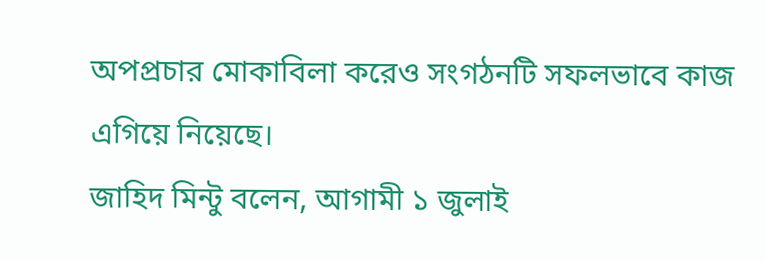অপপ্রচার মোকাবিলা করেও সংগঠনটি সফলভাবে কাজ এগিয়ে নিয়েছে।
জাহিদ মিন্টু বলেন, আগামী ১ জুলাই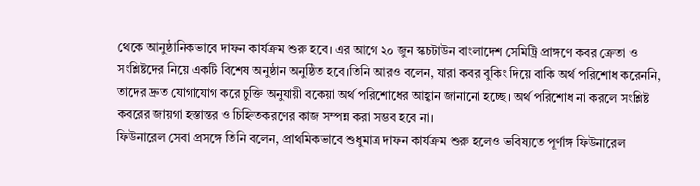থেকে আনুষ্ঠানিকভাবে দাফন কার্যক্রম শুরু হবে। এর আগে ২০ জুন স্কচটাউন বাংলাদেশ সেমিট্রি প্রাঙ্গণে কবর ক্রেতা ও সংশ্লিষ্টদের নিয়ে একটি বিশেষ অনুষ্ঠান অনুষ্ঠিত হবে।তিনি আরও বলেন, যারা কবর বুকিং দিয়ে বাকি অর্থ পরিশোধ করেননি, তাদের দ্রুত যোগাযোগ করে চুক্তি অনুযায়ী বকেয়া অর্থ পরিশোধের আহ্বান জানানো হচ্ছে। অর্থ পরিশোধ না করলে সংশ্লিষ্ট কবরের জায়গা হস্তান্তর ও চিহ্নিতকরণের কাজ সম্পন্ন করা সম্ভব হবে না।
ফিউনারেল সেবা প্রসঙ্গে তিনি বলেন, প্রাথমিকভাবে শুধুমাত্র দাফন কার্যক্রম শুরু হলেও ভবিষ্যতে পূর্ণাঙ্গ ফিউনারেল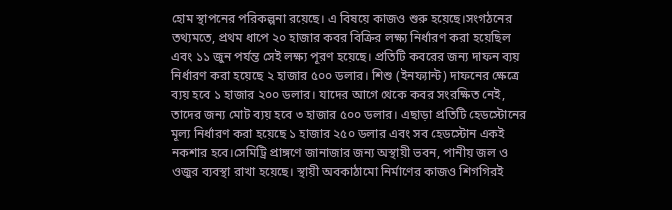হোম স্থাপনের পরিকল্পনা রয়েছে। এ বিষয়ে কাজও শুরু হয়েছে।সংগঠনের তথ্যমতে, প্রথম ধাপে ২০ হাজার কবর বিক্রির লক্ষ্য নির্ধারণ করা হয়েছিল এবং ১১ জুন পর্যন্ত সেই লক্ষ্য পূরণ হয়েছে। প্রতিটি কবরের জন্য দাফন ব্যয় নির্ধারণ করা হয়েছে ২ হাজার ৫০০ ডলার। শিশু (ইনফ্যান্ট) দাফনের ক্ষেত্রে ব্যয় হবে ১ হাজার ২০০ ডলার। যাদের আগে থেকে কবর সংরক্ষিত নেই, তাদের জন্য মোট ব্যয় হবে ৩ হাজার ৫০০ ডলার। এছাড়া প্রতিটি হেডস্টোনের মূল্য নির্ধারণ করা হয়েছে ১ হাজার ২৫০ ডলার এবং সব হেডস্টোন একই নকশার হবে।সেমিট্রি প্রাঙ্গণে জানাজার জন্য অস্থায়ী ভবন, পানীয় জল ও ওজুর ব্যবস্থা রাখা হয়েছে। স্থায়ী অবকাঠামো নির্মাণের কাজও শিগগিরই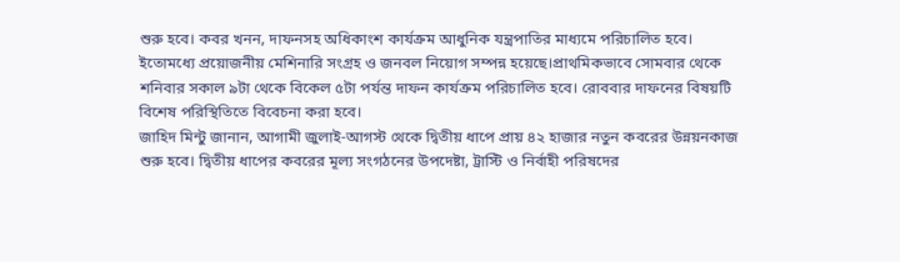শুরু হবে। কবর খনন, দাফনসহ অধিকাংশ কার্যক্রম আধুনিক যন্ত্রপাতির মাধ্যমে পরিচালিত হবে। ইতোমধ্যে প্রয়োজনীয় মেশিনারি সংগ্রহ ও জনবল নিয়োগ সম্পন্ন হয়েছে।প্রাথমিকভাবে সোমবার থেকে শনিবার সকাল ৯টা থেকে বিকেল ৫টা পর্যন্ত দাফন কার্যক্রম পরিচালিত হবে। রোববার দাফনের বিষয়টি বিশেষ পরিস্থিতিতে বিবেচনা করা হবে।
জাহিদ মিন্টু জানান, আগামী জুলাই-আগস্ট থেকে দ্বিতীয় ধাপে প্রায় ৪২ হাজার নতুন কবরের উন্নয়নকাজ শুরু হবে। দ্বিতীয় ধাপের কবরের মূল্য সংগঠনের উপদেষ্টা, ট্রাস্টি ও নির্বাহী পরিষদের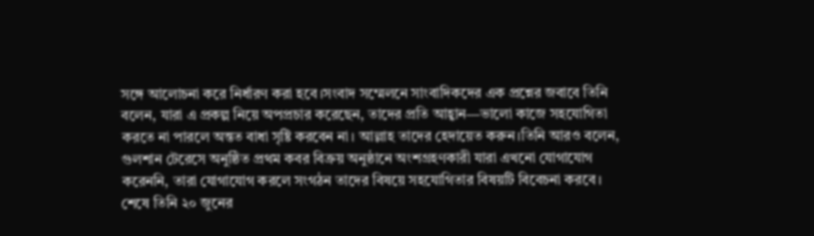সঙ্গে আলোচনা করে নির্ধারণ করা হবে।সংবাদ সম্মেলনে সাংবাদিকদের এক প্রশ্নের জবাবে তিনি বলেন, যারা এ প্রকল্প নিয়ে অপপ্রচার করেছেন, তাদের প্রতি আহ্বান—ভালো কাজে সহযোগিতা করতে না পারলে অন্তত বাধা সৃষ্টি করবেন না। আল্লাহ তাদের হেদায়েত করুন।তিনি আরও বলেন, গুলশান টেরেসে অনুষ্ঠিত প্রথম কবর বিক্রয় অনুষ্ঠানে অংশগ্রহণকারী যারা এখনো যোগাযোগ করেননি, তারা যোগাযোগ করলে সংগঠন তাদের বিষয়ে সহযোগিতার বিষয়টি বিবেচনা করবে। শেষে তিনি ২০ জুনের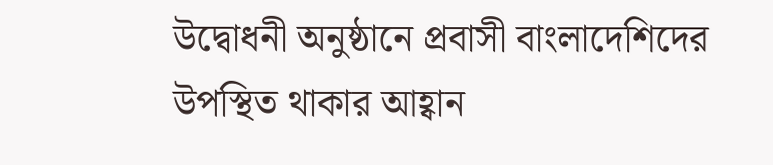উদ্বোধনী অনুষ্ঠানে প্রবাসী বাংলাদেশিদের উপস্থিত থাকার আহ্বান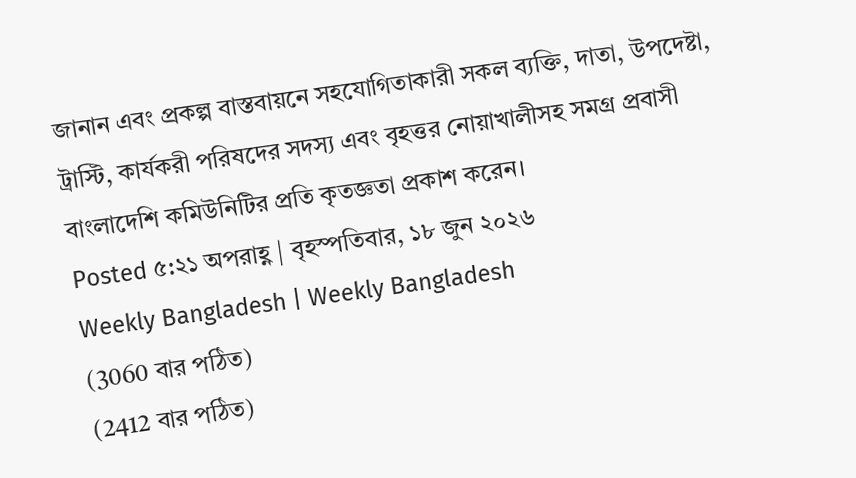জানান এবং প্রকল্প বাস্তবায়নে সহযোগিতাকারী সকল ব্যক্তি, দাতা, উপদেষ্টা, ট্রাস্টি, কার্যকরী পরিষদের সদস্য এবং বৃহত্তর নোয়াখালীসহ সমগ্র প্রবাসী বাংলাদেশি কমিউনিটির প্রতি কৃতজ্ঞতা প্রকাশ করেন।
Posted ৫:২১ অপরাহ্ণ | বৃহস্পতিবার, ১৮ জুন ২০২৬
Weekly Bangladesh | Weekly Bangladesh
(3060 বার পঠিত)
(2412 বার পঠিত)